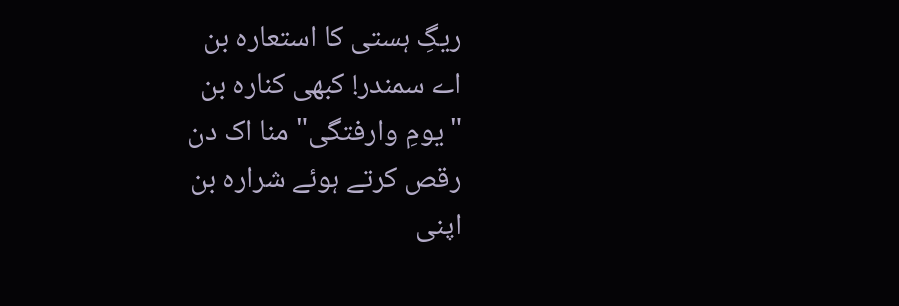ریگِ ہستی کا استعارہ بن
اے سمندر! کبھی کنارہ بن
"یومِ وارفتگی" منا اک دن
رقص کرتے ہوئے شرارہ بن
اپنی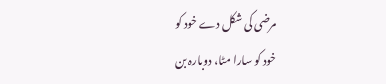مرضی کی شکل دے خود کو
خود کو سارا مٹا، دوبارہ بن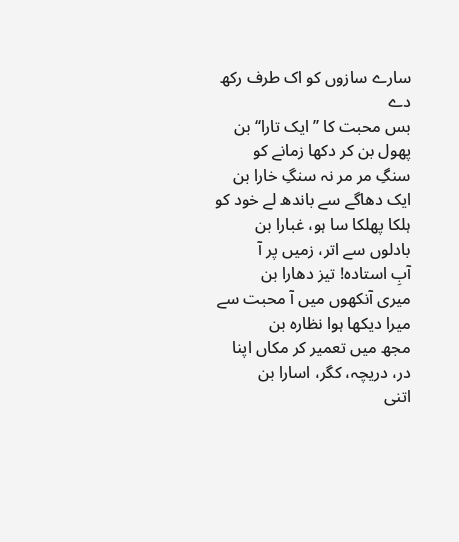سارے سازوں کو اک طرف رکھ دے
بس محبت کا ’’ایک تارا‘‘ بن
پھول بن کر دکھا زمانے کو
سنگِ مر مر نہ سنگِ خارا بن
ایک دھاگے سے باندھ لے خود کو
ہلکا پھلکا سا ہو، غبارا بن
بادلوں سے اتر، زمیں پر آ
آبِ استادہ! تیز دھارا بن
میری آنکھوں میں آ محبت سے
میرا دیکھا ہوا نظارہ بن
مجھ میں تعمیر کر مکاں اپنا
در، دریچہ، کگر، اسارا بن
اتنی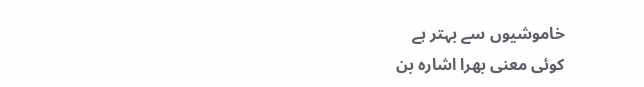خاموشیوں سے بہتر ہے
کوئی معنی بھرا اشارہ بن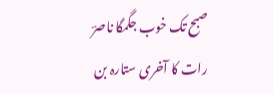صبح تک خوب جگمگا ناصرؔ
رات کا آخری ستارہ بن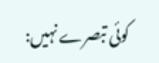کوئی تبصرے نہیں: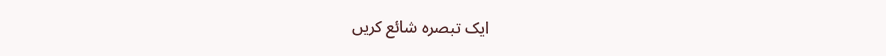ایک تبصرہ شائع کریں